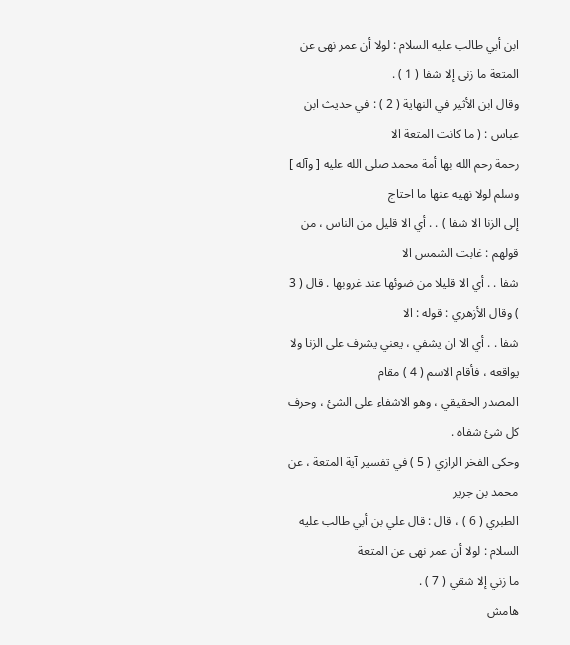ابن أبي طالب عليه السلام : لولا أن عمر نهى عن المتعة ما زنى إلا شفا ( 1 ) .
وقال ابن الأثير في النهاية ( 2 ) : في حديث ابن عباس : ( ما كانت المتعة الا
رحمة رحم الله بها أمة محمد صلى الله عليه [ وآله ] وسلم لولا نهيه عنها ما احتاج
إلى الزنا الا شفا ) . . أي الا قليل من الناس ، من قولهم : غابت الشمس الا
شفا . . أي الا قليلا من ضوئها عند غروبها . قال ( 3 ) وقال الأزهري : قوله : الا
شفا . . أي الا ان يشفي ، يعني يشرف على الزنا ولا يواقعه ، فأقام الاسم ( 4 ) مقام
المصدر الحقيقي ، وهو الاشفاء على الشئ ، وحرف كل شئ شفاه .
وحكى الفخر الرازي ( 5 ) في تفسير آية المتعة ، عن محمد بن جرير
الطبري ( 6 ) ، قال : قال علي بن أبي طالب عليه السلام : لولا أن عمر نهى عن المتعة
ما زني إلا شقي ( 7 ) .
هامش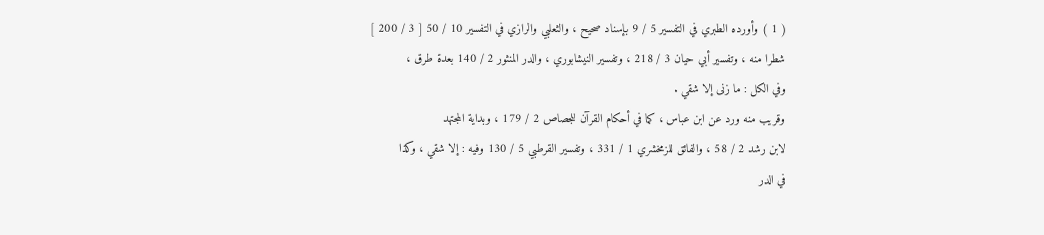( 1 ) وأورده الطبري في التفسير 5 / 9 بإسناد صحيح ، والثعلبي والرازي في التفسير 10 / 50 [ 3 / 200 ]
شطرا منه ، وتفسير أبي حيان 3 / 218 ، وتفسير النيشابوري ، والدر المنثور 2 / 140 بعدة طرق ،
وفي الكل : ما زنى إلا شقي .
وقريب منه ورد عن ابن عباس ، كما في أحكام القرآن للجصاص 2 / 179 ، وبداية المجتهد
لابن رشد 2 / 58 ، والفائق للزمخشري 1 / 331 ، وتفسير القرطبي 5 / 130 وفيه : إلا شقي ، وكذا
في الدر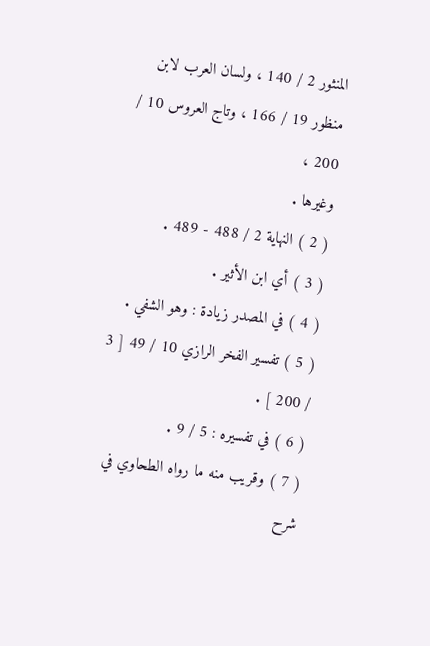المنثور 2 / 140 ، ولسان العرب لابن منظور 19 / 166 ، وتاج العروس 10 / 200 ،
وغيرها .
( 2 ) النهاية 2 / 488 - 489 .
( 3 ) أي ابن الأثير .
( 4 ) في المصدر زيادة : وهو الشفي .
( 5 ) تفسير الفخر الرازي 10 / 49 [ 3 / 200 ] .
( 6 ) في تفسيره : 5 / 9 .
( 7 ) وقريب منه ما رواه الطحاوي في شرح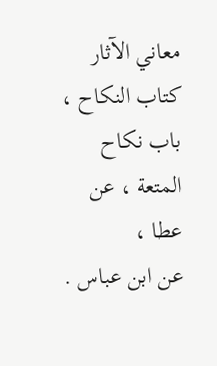معاني الآثار كتاب النكاح ، باب نكاح المتعة ، عن عطا ،
عن ابن عباس .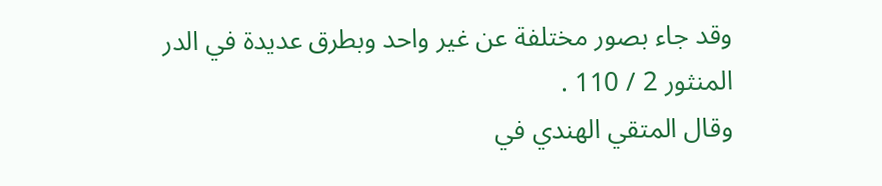وقد جاء بصور مختلفة عن غير واحد وبطرق عديدة في الدر المنثور 2 / 110 .
وقال المتقي الهندي في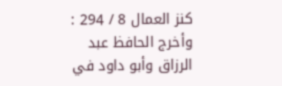كنز العمال 8 / 294 : وأخرج الحافظ عبد الرزاق وأبو داود في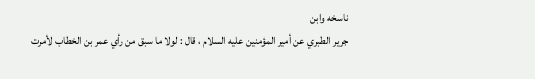ناسخه وابن
جرير الطبري عن أمير المؤمنين عليه السلام ، قال : لولا ما سبق من رأي عمر بن الخطاب لأمرت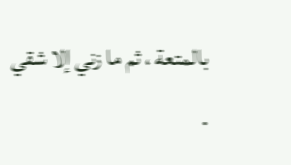بالمتعة ، ثم ما زني إلا شقي .